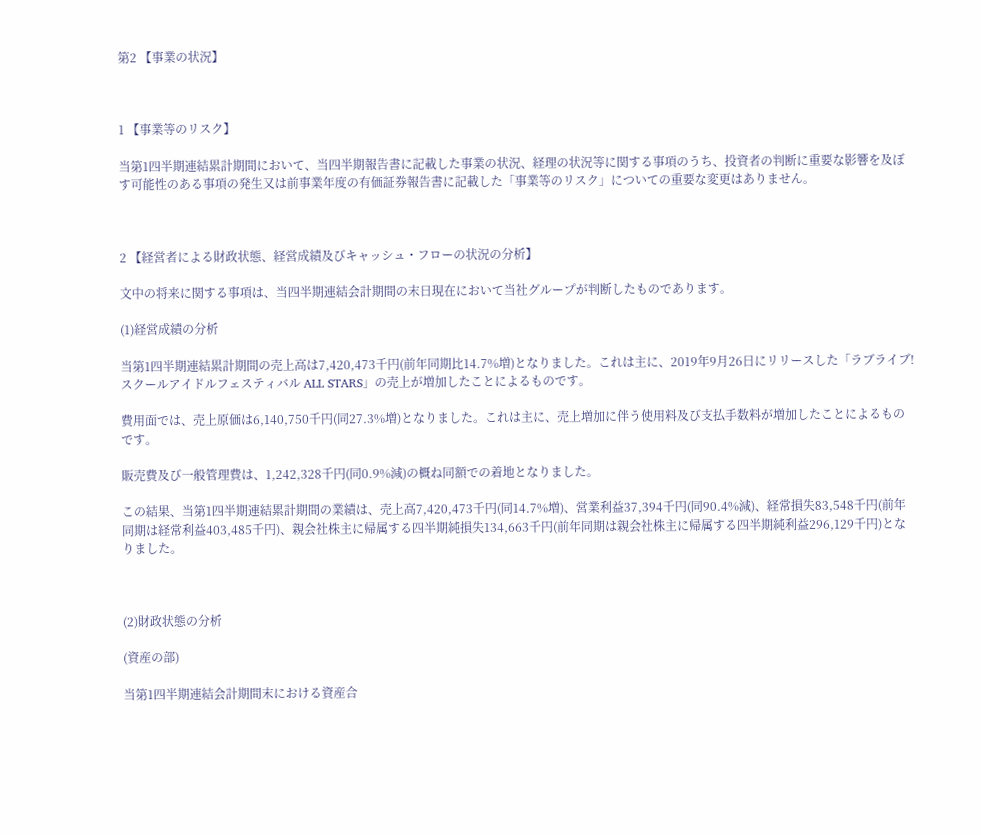第2 【事業の状況】



1 【事業等のリスク】

当第1四半期連結累計期間において、当四半期報告書に記載した事業の状況、経理の状況等に関する事項のうち、投資者の判断に重要な影響を及ぼす可能性のある事項の発生又は前事業年度の有価証券報告書に記載した「事業等のリスク」についての重要な変更はありません。



2 【経営者による財政状態、経営成績及びキャッシュ・フローの状況の分析】

文中の将来に関する事項は、当四半期連結会計期間の末日現在において当社グループが判断したものであります。

(1)経営成績の分析

当第1四半期連結累計期間の売上高は7,420,473千円(前年同期比14.7%増)となりました。これは主に、2019年9月26日にリリースした「ラブライブ!スクールアイドルフェスティバル ALL STARS」の売上が増加したことによるものです。

費用面では、売上原価は6,140,750千円(同27.3%増)となりました。これは主に、売上増加に伴う使用料及び支払手数料が増加したことによるものです。

販売費及び一般管理費は、1,242,328千円(同0.9%減)の概ね同額での着地となりました。

この結果、当第1四半期連結累計期間の業績は、売上高7,420,473千円(同14.7%増)、営業利益37,394千円(同90.4%減)、経常損失83,548千円(前年同期は経常利益403,485千円)、親会社株主に帰属する四半期純損失134,663千円(前年同期は親会社株主に帰属する四半期純利益296,129千円)となりました。



(2)財政状態の分析

(資産の部)

当第1四半期連結会計期間末における資産合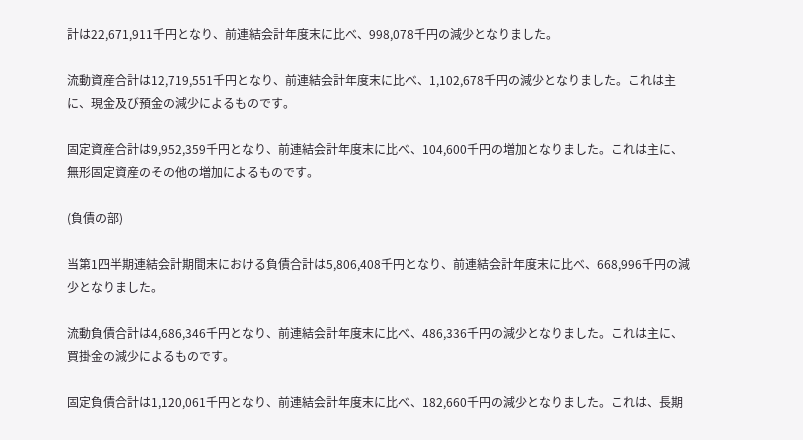計は22,671,911千円となり、前連結会計年度末に比べ、998,078千円の減少となりました。

流動資産合計は12,719,551千円となり、前連結会計年度末に比べ、1,102,678千円の減少となりました。これは主に、現金及び預金の減少によるものです。

固定資産合計は9,952,359千円となり、前連結会計年度末に比べ、104,600千円の増加となりました。これは主に、無形固定資産のその他の増加によるものです。

(負債の部)

当第1四半期連結会計期間末における負債合計は5,806,408千円となり、前連結会計年度末に比べ、668,996千円の減少となりました。

流動負債合計は4,686,346千円となり、前連結会計年度末に比べ、486,336千円の減少となりました。これは主に、買掛金の減少によるものです。

固定負債合計は1,120,061千円となり、前連結会計年度末に比べ、182,660千円の減少となりました。これは、長期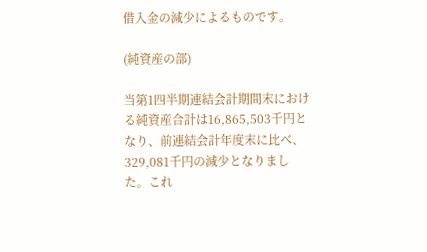借入金の減少によるものです。

(純資産の部)

当第1四半期連結会計期間末における純資産合計は16,865,503千円となり、前連結会計年度末に比べ、329,081千円の減少となりました。これ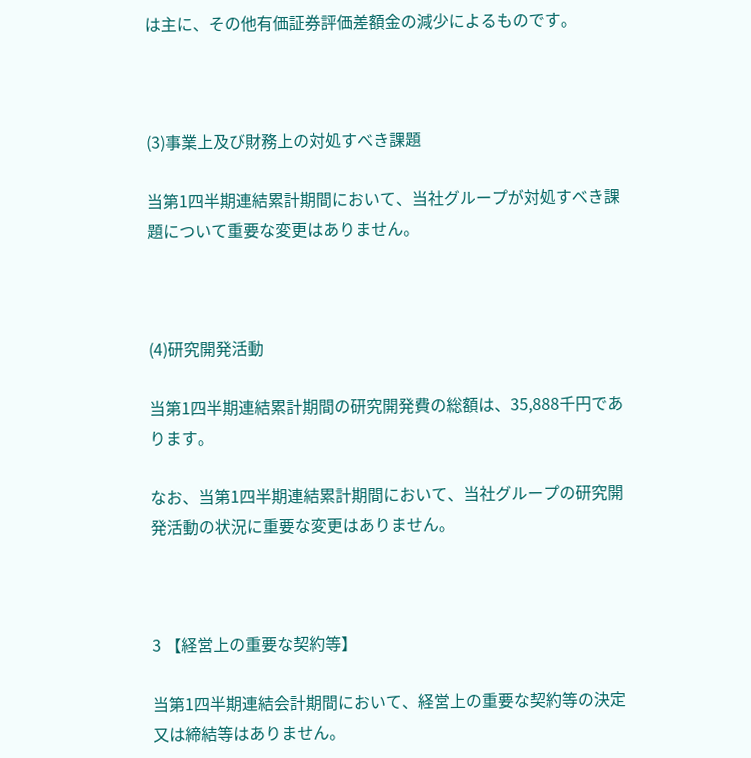は主に、その他有価証券評価差額金の減少によるものです。



(3)事業上及び財務上の対処すべき課題

当第1四半期連結累計期間において、当社グループが対処すべき課題について重要な変更はありません。



(4)研究開発活動

当第1四半期連結累計期間の研究開発費の総額は、35,888千円であります。

なお、当第1四半期連結累計期間において、当社グループの研究開発活動の状況に重要な変更はありません。



3 【経営上の重要な契約等】

当第1四半期連結会計期間において、経営上の重要な契約等の決定又は締結等はありません。